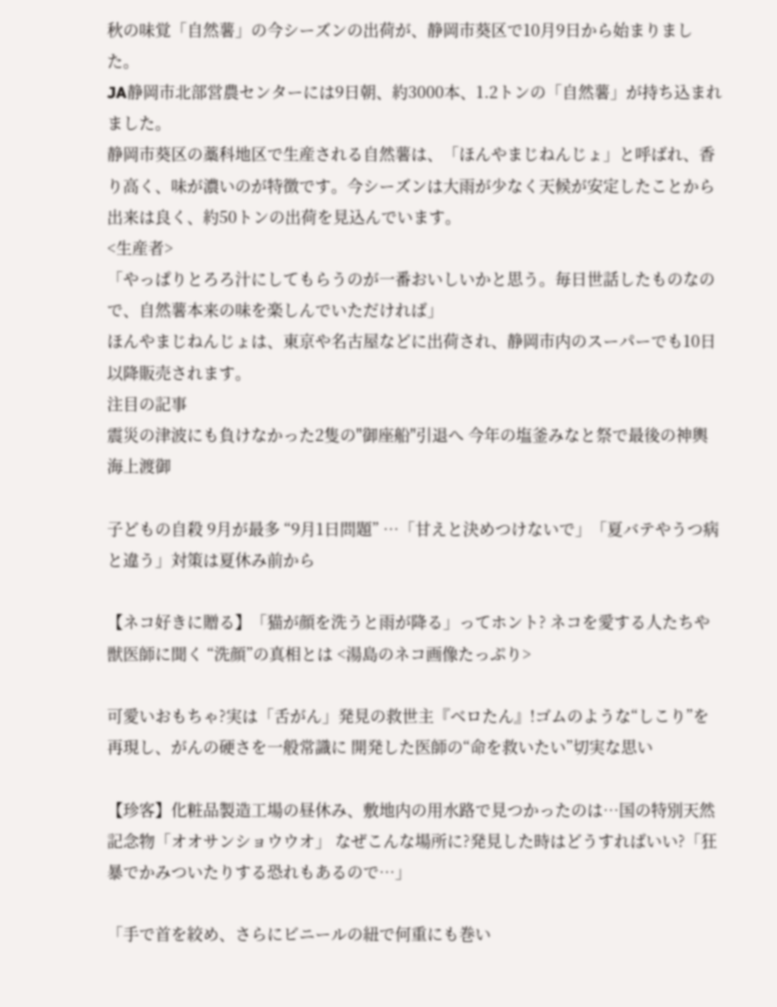秋の味覚「自然薯」の今シーズンの出荷が、静岡市葵区で10月9日から始まりました。
JA静岡市北部営農センターには9日朝、約3000本、1.2トンの「自然薯」が持ち込まれました。
静岡市葵区の藁科地区で生産される自然薯は、「ほんやまじねんじょ」と呼ばれ、香り高く、味が濃いのが特徴です。今シーズンは大雨が少なく天候が安定したことから出来は良く、約50トンの出荷を見込んでいます。
<生産者>
「やっぱりとろろ汁にしてもらうのが一番おいしいかと思う。毎日世話したものなので、自然薯本来の味を楽しんでいただければ」
ほんやまじねんじょは、東京や名古屋などに出荷され、静岡市内のスーパーでも10日以降販売されます。
注目の記事
震災の津波にも負けなかった2隻の"御座船"引退へ 今年の塩釜みなと祭で最後の神輿海上渡御

子どもの自殺 9月が最多 “9月1日問題” …「甘えと決めつけないで」「夏バテやうつ病と違う」対策は夏休み前から

【ネコ好きに贈る】「猫が顔を洗うと雨が降る」ってホント? ネコを愛する人たちや獣医師に聞く “洗顔”の真相とは <湯島のネコ画像たっぷり>

可愛いおもちゃ?実は「舌がん」発見の救世主『ベロたん』!ゴムのような“しこり”を再現し、がんの硬さを一般常識に 開発した医師の“命を救いたい”切実な思い

【珍客】化粧品製造工場の昼休み、敷地内の用水路で見つかったのは…国の特別天然記念物「オオサンショウウオ」 なぜこんな場所に?発見した時はどうすればいい?「狂暴でかみついたりする恐れもあるので…」

「手で首を絞め、さらにビニールの紐で何重にも巻い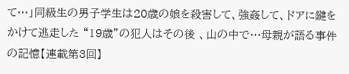て…」同級生の男子学生は20歳の娘を殺害して、強姦して、ドアに鍵をかけて逃走した “19歳”の犯人はその後 、山の中で…母親が語る事件の記憶【連載第3回】